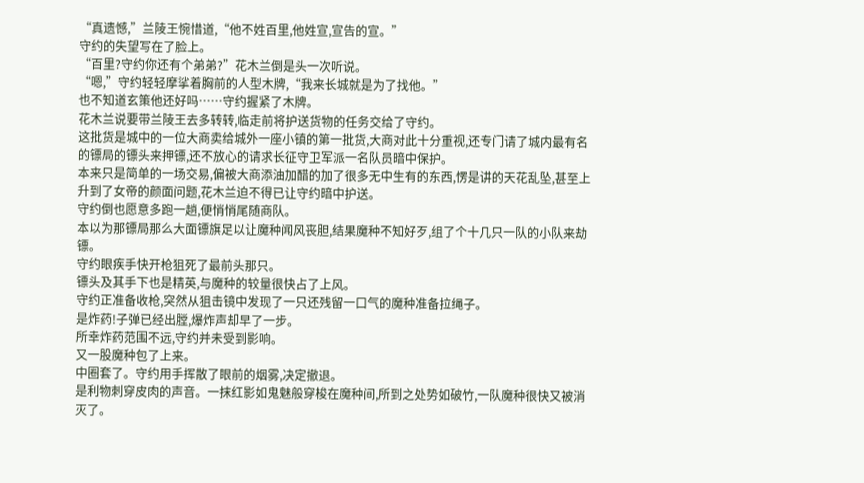“真遗憾,”兰陵王惋惜道,“他不姓百里,他姓宣,宣告的宣。”
守约的失望写在了脸上。
“百里?守约你还有个弟弟?”花木兰倒是头一次听说。
“嗯,”守约轻轻摩挲着胸前的人型木牌,“我来长城就是为了找他。”
也不知道玄策他还好吗……守约握紧了木牌。
花木兰说要带兰陵王去多转转,临走前将护送货物的任务交给了守约。
这批货是城中的一位大商卖给城外一座小镇的第一批货,大商对此十分重视,还专门请了城内最有名的镖局的镖头来押镖,还不放心的请求长征守卫军派一名队员暗中保护。
本来只是简单的一场交易,偏被大商添油加醋的加了很多无中生有的东西,愣是讲的天花乱坠,甚至上升到了女帝的颜面问题,花木兰迫不得已让守约暗中护送。
守约倒也愿意多跑一趟,便悄悄尾随商队。
本以为那镖局那么大面镖旗足以让魔种闻风丧胆,结果魔种不知好歹,组了个十几只一队的小队来劫镖。
守约眼疾手快开枪狙死了最前头那只。
镖头及其手下也是精英,与魔种的较量很快占了上风。
守约正准备收枪,突然从狙击镜中发现了一只还残留一口气的魔种准备拉绳子。
是炸药!子弹已经出膛,爆炸声却早了一步。
所幸炸药范围不远,守约并未受到影响。
又一股魔种包了上来。
中圈套了。守约用手挥散了眼前的烟雾,决定撤退。
是利物刺穿皮肉的声音。一抹红影如鬼魅般穿梭在魔种间,所到之处势如破竹,一队魔种很快又被消灭了。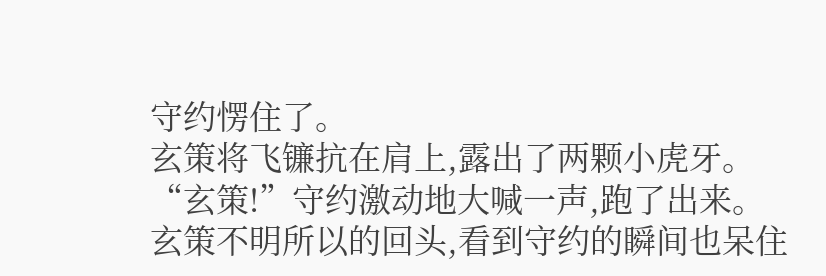守约愣住了。
玄策将飞镰抗在肩上,露出了两颗小虎牙。
“玄策!”守约激动地大喊一声,跑了出来。
玄策不明所以的回头,看到守约的瞬间也呆住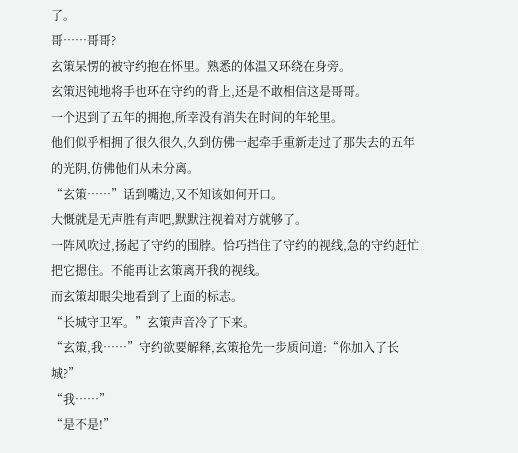了。
哥……哥哥?
玄策呆愣的被守约抱在怀里。熟悉的体温又环绕在身旁。
玄策迟钝地将手也环在守约的背上,还是不敢相信这是哥哥。
一个迟到了五年的拥抱,所幸没有消失在时间的年轮里。
他们似乎相拥了很久很久,久到仿佛一起牵手重新走过了那失去的五年的光阴,仿佛他们从未分离。
“玄策……”话到嘴边,又不知该如何开口。
大慨就是无声胜有声吧,默默注视着对方就够了。
一阵风吹过,扬起了守约的围脖。恰巧挡住了守约的视线,急的守约赶忙把它摁住。不能再让玄策离开我的视线。
而玄策却眼尖地看到了上面的标志。
“长城守卫军。”玄策声音冷了下来。
“玄策,我……”守约欲要解释,玄策抢先一步质问道:“你加入了长城?”
“我……”
“是不是!”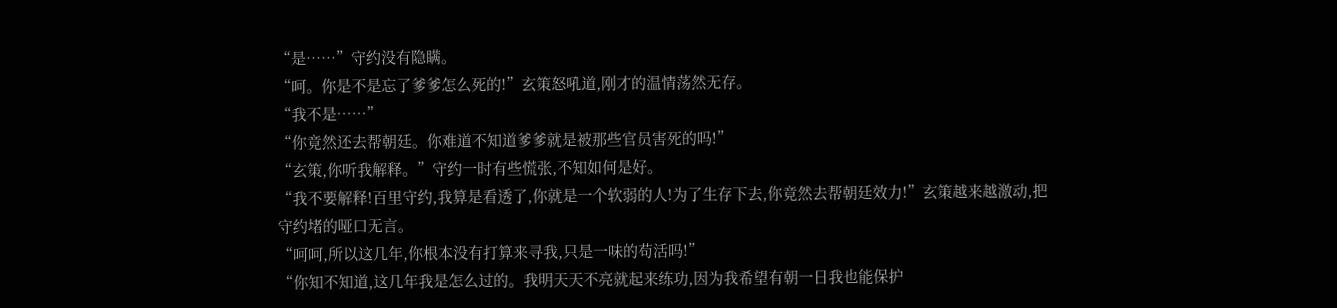“是……”守约没有隐瞒。
“呵。你是不是忘了爹爹怎么死的!”玄策怒吼道,刚才的温情荡然无存。
“我不是……”
“你竟然还去帮朝廷。你难道不知道爹爹就是被那些官员害死的吗!”
“玄策,你听我解释。”守约一时有些慌张,不知如何是好。
“我不要解释!百里守约,我算是看透了,你就是一个软弱的人!为了生存下去,你竟然去帮朝廷效力!”玄策越来越激动,把守约堵的哑口无言。
“呵呵,所以这几年,你根本没有打算来寻我,只是一味的苟活吗!”
“你知不知道,这几年我是怎么过的。我明天天不亮就起来练功,因为我希望有朝一日我也能保护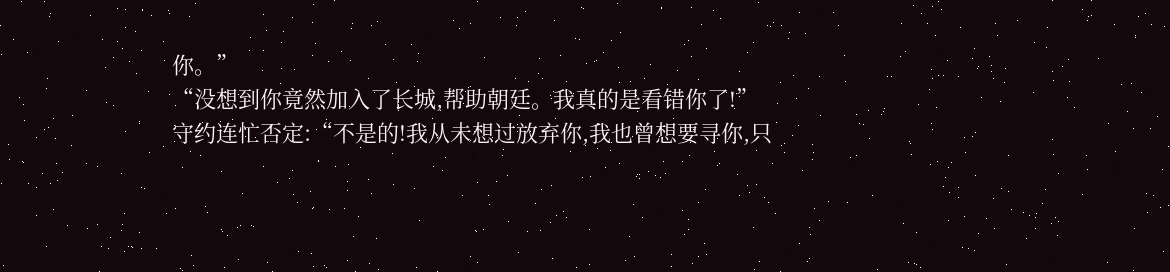你。”
“没想到你竟然加入了长城,帮助朝廷。我真的是看错你了!”
守约连忙否定:“不是的!我从未想过放弃你,我也曾想要寻你,只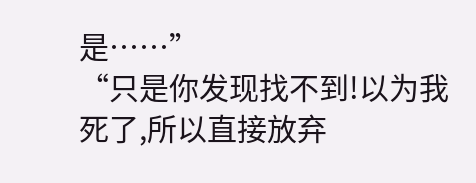是……”
“只是你发现找不到!以为我死了,所以直接放弃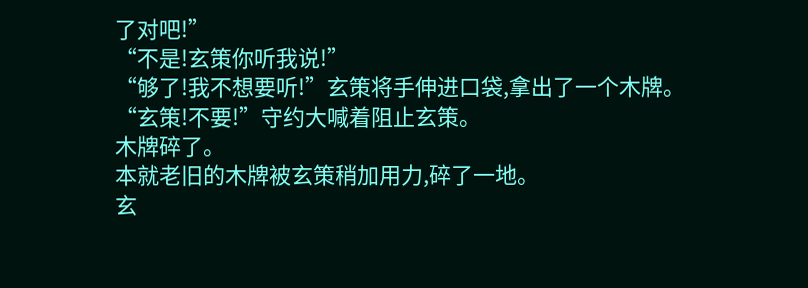了对吧!”
“不是!玄策你听我说!”
“够了!我不想要听!”玄策将手伸进口袋,拿出了一个木牌。
“玄策!不要!”守约大喊着阻止玄策。
木牌碎了。
本就老旧的木牌被玄策稍加用力,碎了一地。
玄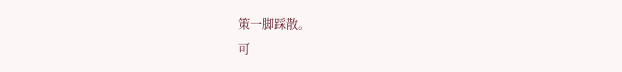策一脚踩散。
可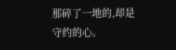那碎了一地的,却是守约的心。